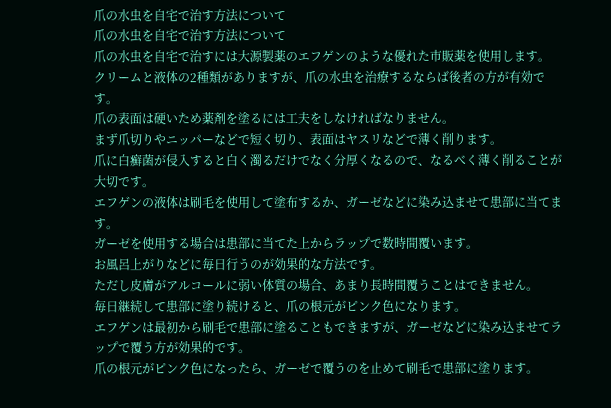爪の水虫を自宅で治す方法について
爪の水虫を自宅で治す方法について
爪の水虫を自宅で治すには大源製薬のエフゲンのような優れた市販薬を使用します。
クリームと液体の2種類がありますが、爪の水虫を治療するならば後者の方が有効です。
爪の表面は硬いため薬剤を塗るには工夫をしなければなりません。
まず爪切りやニッパーなどで短く切り、表面はヤスリなどで薄く削ります。
爪に白癬菌が侵入すると白く濁るだけでなく分厚くなるので、なるべく薄く削ることが大切です。
エフゲンの液体は刷毛を使用して塗布するか、ガーゼなどに染み込ませて患部に当てます。
ガーゼを使用する場合は患部に当てた上からラップで数時間覆います。
お風呂上がりなどに毎日行うのが効果的な方法です。
ただし皮膚がアルコールに弱い体質の場合、あまり長時間覆うことはできません。
毎日継続して患部に塗り続けると、爪の根元がピンク色になります。
エフゲンは最初から刷毛で患部に塗ることもできますが、ガーゼなどに染み込ませてラップで覆う方が効果的です。
爪の根元がピンク色になったら、ガーゼで覆うのを止めて刷毛で患部に塗ります。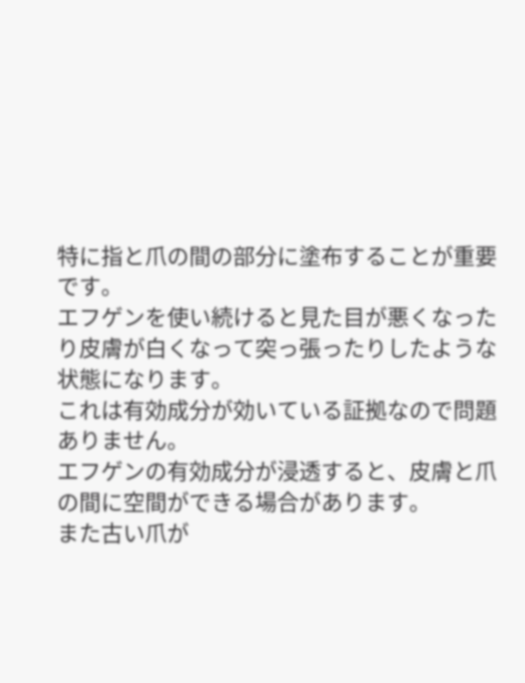特に指と爪の間の部分に塗布することが重要です。
エフゲンを使い続けると見た目が悪くなったり皮膚が白くなって突っ張ったりしたような状態になります。
これは有効成分が効いている証拠なので問題ありません。
エフゲンの有効成分が浸透すると、皮膚と爪の間に空間ができる場合があります。
また古い爪が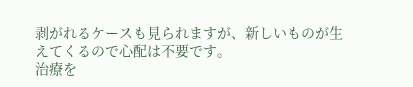剥がれるケースも見られますが、新しいものが生えてくるので心配は不要です。
治療を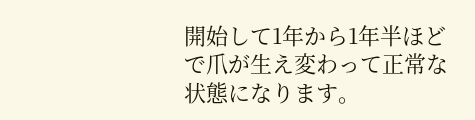開始して1年から1年半ほどで爪が生え変わって正常な状態になります。